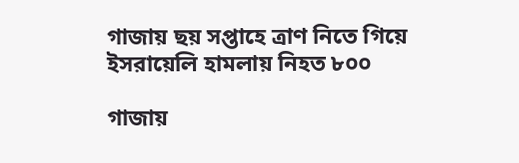গাজায় ছয় সপ্তাহে ত্রাণ নিতে গিয়ে ইসরায়েলি হামলায় নিহত ৮০০

গাজায়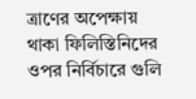ত্রাণের অপেক্ষায় থাকা ফিলিস্তিনিদের ওপর নির্বিচারে গুলি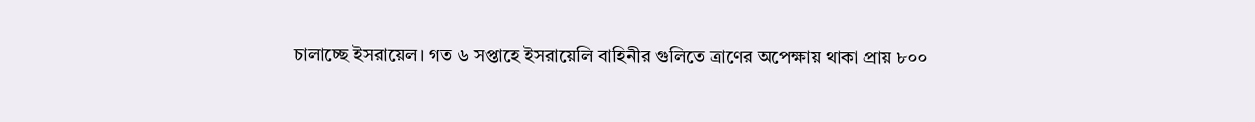চালাচ্ছে ইসরায়েল। গত ৬ সপ্তাহে ইসরায়েলি বাহিনীর গুলিতে ত্রাণের অপেক্ষায় থাকা প্রায় ৮০০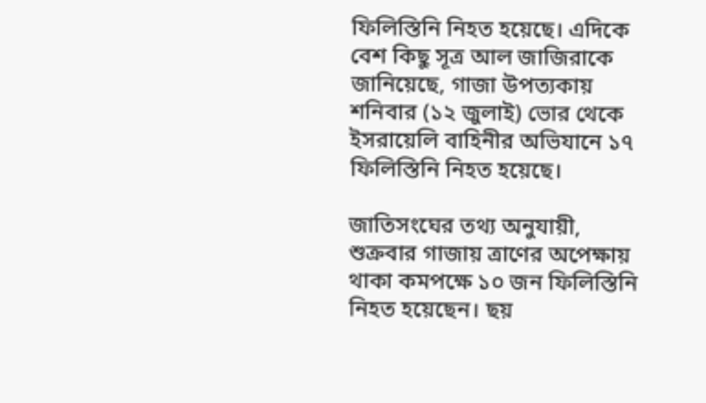ফিলিস্তিনি নিহত হয়েছে। এদিকে বেশ কিছু সূত্র আল জাজিরাকে জানিয়েছে, গাজা উপত্যকায় শনিবার (১২ জুলাই) ভোর থেকে ইসরায়েলি বাহিনীর অভিযানে ১৭ ফিলিস্তিনি নিহত হয়েছে।

জাতিসংঘের তথ্য অনুযায়ী, শুক্রবার গাজায় ত্রাণের অপেক্ষায় থাকা কমপক্ষে ১০ জন ফিলিস্তিনি নিহত হয়েছেন। ছয়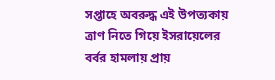সপ্তাহে অবরুদ্ধ এই উপত্যকায় ত্রাণ নিতে গিয়ে ইসরায়েলের বর্বর হামলায় প্রায়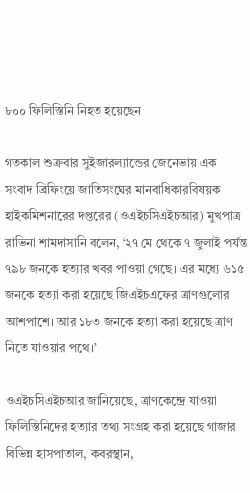৮০০ ফিলিস্তিনি নিহত হয়েছেন

গতকাল শুক্রবার সুইজারল্যান্ডের জেনেভায় এক সংবাদ ব্রিফিংয়ে জাতিসংঘের মানবাধিকারবিষয়ক হাইকমিশনারের দপ্তরের (ওএইচসিএইচআর) মুখপাত্র রাভিনা শামদাসানি বলেন, ‘২৭ মে থেকে ৭ জুলাই পর্যন্ত ৭৯৮ জনকে হত্যার খবর পাওয়া গেছে। এর মধ্যে ৬১৫ জনকে হত্যা করা হয়েছে জিএইচএফের ত্রাণগুলোর আশপাশে। আর ১৮৩ জনকে হত্যা করা হয়েছে ত্রাণ নিতে যাওয়ার পথে।’

ওএইচসিএইচআর জানিয়েছে, ত্রাণকেন্দ্রে যাওয়া ফিলিস্তিনিদের হত্যার তথ্য সংগ্রহ করা হয়েছে গাজার বিভিন্ন হাসপাতাল, কবরস্থান,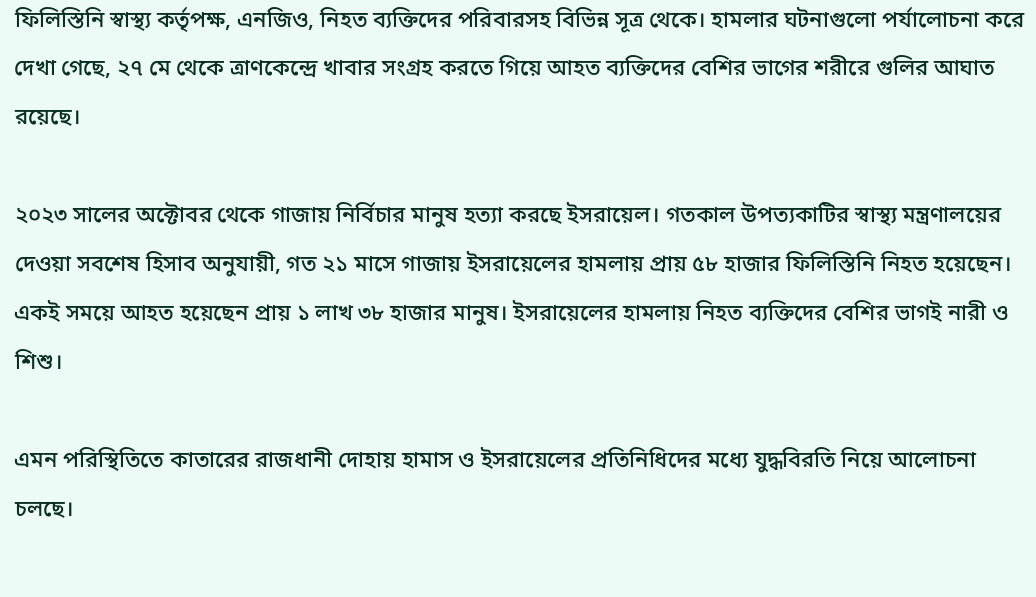ফিলিস্তিনি স্বাস্থ্য কর্তৃপক্ষ, এনজিও, নিহত ব্যক্তিদের পরিবারসহ বিভিন্ন সূত্র থেকে। হামলার ঘটনাগুলো পর্যালোচনা করে দেখা গেছে, ২৭ মে থেকে ত্রাণকেন্দ্রে খাবার সংগ্রহ করতে গিয়ে আহত ব্যক্তিদের বেশির ভাগের শরীরে গুলির আঘাত রয়েছে।

২০২৩ সালের অক্টোবর থেকে গাজায় নির্বিচার মানুষ হত্যা করছে ইসরায়েল। গতকাল উপত্যকাটির স্বাস্থ্য মন্ত্রণালয়ের দেওয়া সবশেষ হিসাব অনুযায়ী, গত ২১ মাসে গাজায় ইসরায়েলের হামলায় প্রায় ৫৮ হাজার ফিলিস্তিনি নিহত হয়েছেন। একই সময়ে আহত হয়েছেন প্রায় ১ লাখ ৩৮ হাজার মানুষ। ইসরায়েলের হামলায় নিহত ব্যক্তিদের বেশির ভাগই নারী ও শিশু।

এমন পরিস্থিতিতে কাতারের রাজধানী দোহায় হামাস ও ইসরায়েলের প্রতিনিধিদের মধ্যে যুদ্ধবিরতি নিয়ে আলোচনা চলছে।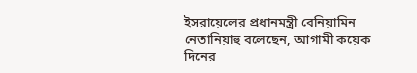ইসরায়েলের প্রধানমন্ত্রী বেনিয়ামিন নেতানিয়াহু বলেছেন, আগামী কয়েক দিনের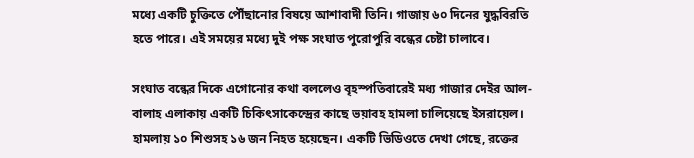মধ্যে একটি চুক্তিতে পৌঁছানোর বিষয়ে আশাবাদী তিনি। গাজায় ৬০ দিনের যুদ্ধবিরতি হতে পারে। এই সময়ের মধ্যে দুই পক্ষ সংঘাত পুরোপুরি বন্ধের চেষ্টা চালাবে।

সংঘাত বন্ধের দিকে এগোনোর কথা বললেও বৃহস্পতিবারেই মধ্য গাজার দেইর আল-বালাহ এলাকায় একটি চিকিৎসাকেন্দ্রের কাছে ভয়াবহ হামলা চালিয়েছে ইসরায়েল। হামলায় ১০ শিশুসহ ১৬ জন নিহত হয়েছেন। একটি ভিডিওতে দেখা গেছে, রক্তের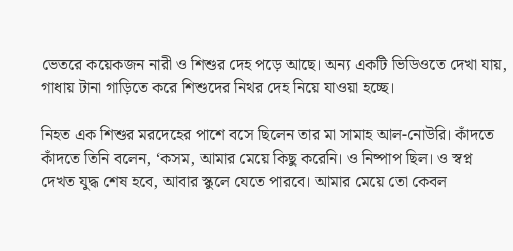ভেতরে কয়েকজন নারী ও শিশুর দেহ পড়ে আছে। অন্য একটি ভিডিওতে দেখা যায়, গাধায় টানা গাড়িতে করে শিশুদের নিথর দেহ নিয়ে যাওয়া হচ্ছে।

নিহত এক শিশুর মরদেহের পাশে বসে ছিলেন তার মা সামাহ আল-নোউরি। কাঁদতে কাঁদতে তিনি বলেন, ‘কসম, আমার মেয়ে কিছু করেনি। ও নিষ্পাপ ছিল। ও স্বপ্ন দেখত যুদ্ধ শেষ হবে, আবার স্কুলে যেতে পারবে। আমার মেয়ে তো কেবল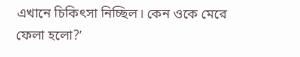এখানে চিকিৎসা নিচ্ছিল। কেন ওকে মেরে ফেলা হলো?’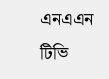এনএএন টিভি